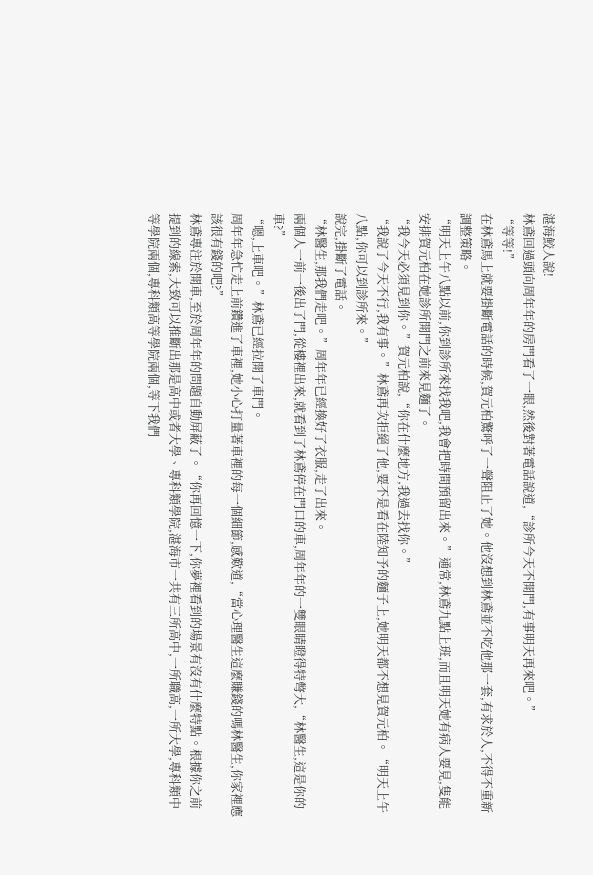湛海鮫人說!
林鳶回過頭向周年年的房門看了一眼,然後對著電話說道,“診所今天不開門,有事明天再來吧。”
“等等!”
在林鳶馬上就要掛斷電話的時候,賀元柏驚呼了一聲阻止了她。他沒想到林鳶並不吃他那一套,有求於人,不得不重新調整策略。
“明天上午八點以前,你到診所來找我吧,我會把時間預留出來。”通常,林鳶九點上班,而且明天她有病人要見,隻能安排賀元柏在她診所開門之前來見麵了。
“我今天必須見到你。”賀元柏說,“你在什麼地方,我過去找你。”
“我說了今天不行,我有事。”林鳶再次拒絕了他,要不是看在陸知予的麵子上,她明天都不想見賀元柏。“明天上午八點,你可以到診所來。”
說完,掛斷了電話。
“林醫生,那我們走吧。”周年年已經換好了衣服,走了出來。
兩個人一前一後出了門,從樓裡出來,就看到了林鳶停在門口的車,周年年的一雙眼睛瞪得特彆大,“林醫生,這是你的車?”
“嗯,上車吧。”林鳶已經拉開了車門。
周年年急忙走上前鑽進了車裡,她小心打量著車裡的每一個細節,感歎道,“當心理醫生這麼賺錢的嗎林醫生,你家裡應該很有錢的吧?”
林鳶專注於開車,至於周年年的問題自動屏蔽了。“你再回憶一下,你夢裡看到的場景有沒有什麼特點。根據你之前提到的線索,大致可以推斷出那是高中或者大學、專科類學院,湛海市一共有三所高中,一所職高,一所大學,專科類中等學院兩個,專科類高等學院兩個,等下我們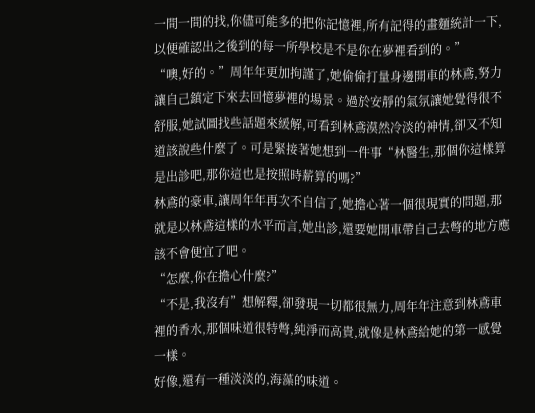一間一間的找,你儘可能多的把你記憶裡,所有記得的畫麵統計一下,以便確認出之後到的每一所學校是不是你在夢裡看到的。”
“噢,好的。”周年年更加拘謹了,她偷偷打量身邊開車的林鳶,努力讓自己鎮定下來去回憶夢裡的場景。過於安靜的氣氛讓她覺得很不舒服,她試圖找些話題來緩解,可看到林鳶漠然冷淡的神情,卻又不知道該說些什麼了。可是緊接著她想到一件事“林醫生,那個你這樣算是出診吧,那你這也是按照時薪算的嗎?”
林鳶的豪車,讓周年年再次不自信了,她擔心著一個很現實的問題,那就是以林鳶這樣的水平而言,她出診,還要她開車帶自己去彆的地方應該不會便宜了吧。
“怎麼,你在擔心什麼?”
“不是,我沒有”想解釋,卻發現一切都很無力,周年年注意到林鳶車裡的香水,那個味道很特彆,純淨而高貴,就像是林鳶給她的第一感覺一樣。
好像,還有一種淡淡的,海藻的味道。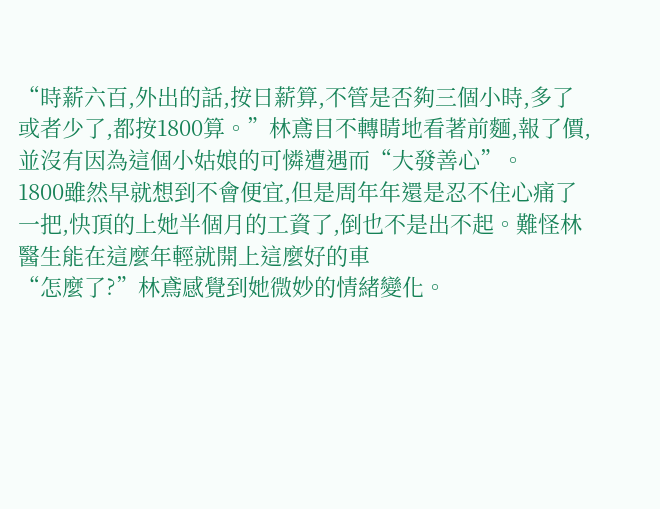“時薪六百,外出的話,按日薪算,不管是否夠三個小時,多了或者少了,都按1800算。”林鳶目不轉睛地看著前麵,報了價,並沒有因為這個小姑娘的可憐遭遇而“大發善心”。
1800雖然早就想到不會便宜,但是周年年還是忍不住心痛了一把,快頂的上她半個月的工資了,倒也不是出不起。難怪林醫生能在這麼年輕就開上這麼好的車
“怎麼了?”林鳶感覺到她微妙的情緒變化。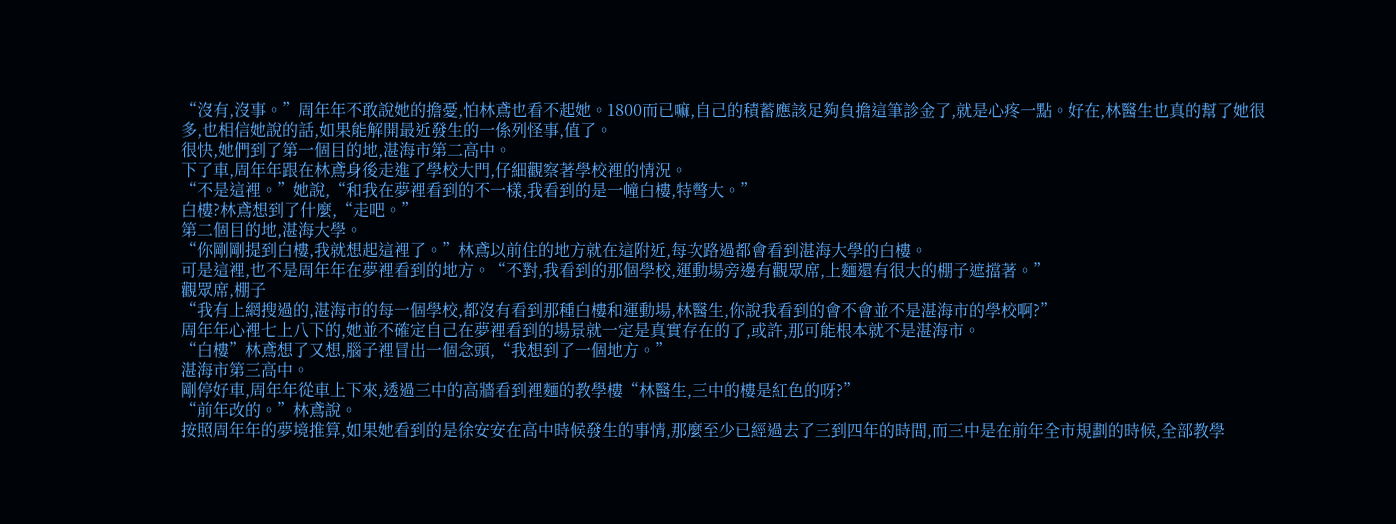“沒有,沒事。”周年年不敢說她的擔憂,怕林鳶也看不起她。1800而已嘛,自己的積蓄應該足夠負擔這筆診金了,就是心疼一點。好在,林醫生也真的幫了她很多,也相信她說的話,如果能解開最近發生的一係列怪事,值了。
很快,她們到了第一個目的地,湛海市第二高中。
下了車,周年年跟在林鳶身後走進了學校大門,仔細觀察著學校裡的情況。
“不是這裡。”她說,“和我在夢裡看到的不一樣,我看到的是一幢白樓,特彆大。”
白樓?林鳶想到了什麼,“走吧。”
第二個目的地,湛海大學。
“你剛剛提到白樓,我就想起這裡了。”林鳶以前住的地方就在這附近,每次路過都會看到湛海大學的白樓。
可是這裡,也不是周年年在夢裡看到的地方。“不對,我看到的那個學校,運動場旁邊有觀眾席,上麵還有很大的棚子遮擋著。”
觀眾席,棚子
“我有上網搜過的,湛海市的每一個學校,都沒有看到那種白樓和運動場,林醫生,你說我看到的會不會並不是湛海市的學校啊?”
周年年心裡七上八下的,她並不確定自己在夢裡看到的場景就一定是真實存在的了,或許,那可能根本就不是湛海市。
“白樓”林鳶想了又想,腦子裡冒出一個念頭,“我想到了一個地方。”
湛海市第三高中。
剛停好車,周年年從車上下來,透過三中的高牆看到裡麵的教學樓“林醫生,三中的樓是紅色的呀?”
“前年改的。”林鳶說。
按照周年年的夢境推算,如果她看到的是徐安安在高中時候發生的事情,那麼至少已經過去了三到四年的時間,而三中是在前年全市規劃的時候,全部教學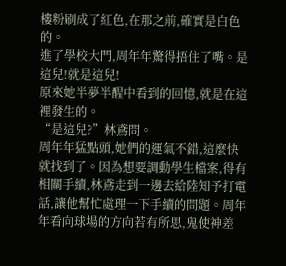樓粉刷成了紅色,在那之前,確實是白色的。
進了學校大門,周年年驚得捂住了嘴。是這兒!就是這兒!
原來她半夢半醒中看到的回憶,就是在這裡發生的。
“是這兒?”林鳶問。
周年年猛點頭,她們的運氣不錯,這麼快就找到了。因為想要調動學生檔案,得有相關手續,林鳶走到一邊去給陸知予打電話,讓他幫忙處理一下手續的問題。周年年看向球場的方向若有所思,鬼使神差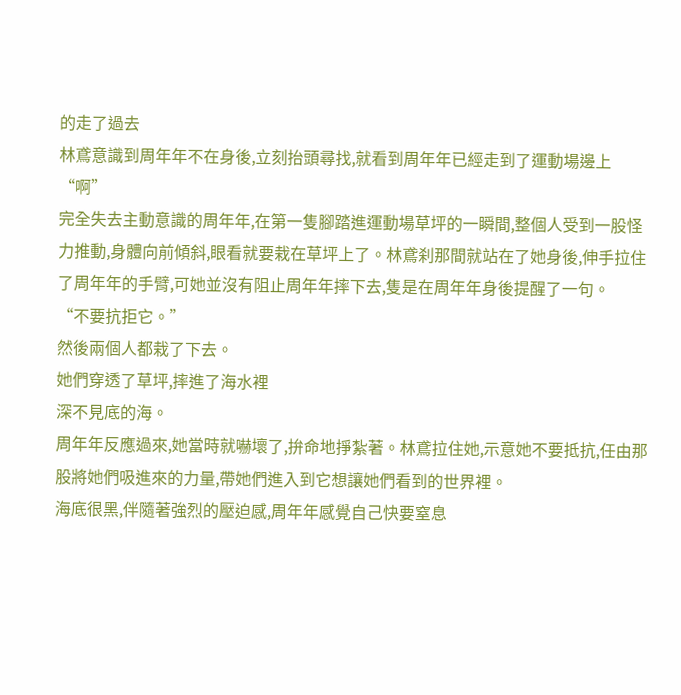的走了過去
林鳶意識到周年年不在身後,立刻抬頭尋找,就看到周年年已經走到了運動場邊上
“啊”
完全失去主動意識的周年年,在第一隻腳踏進運動場草坪的一瞬間,整個人受到一股怪力推動,身體向前傾斜,眼看就要栽在草坪上了。林鳶刹那間就站在了她身後,伸手拉住了周年年的手臂,可她並沒有阻止周年年摔下去,隻是在周年年身後提醒了一句。
“不要抗拒它。”
然後兩個人都栽了下去。
她們穿透了草坪,摔進了海水裡
深不見底的海。
周年年反應過來,她當時就嚇壞了,拚命地掙紮著。林鳶拉住她,示意她不要抵抗,任由那股將她們吸進來的力量,帶她們進入到它想讓她們看到的世界裡。
海底很黑,伴隨著強烈的壓迫感,周年年感覺自己快要窒息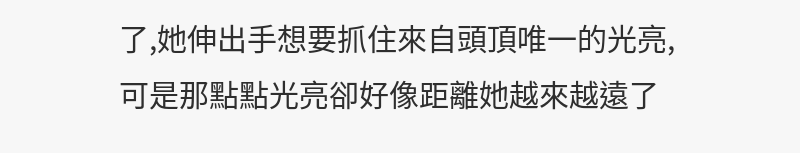了,她伸出手想要抓住來自頭頂唯一的光亮,可是那點點光亮卻好像距離她越來越遠了